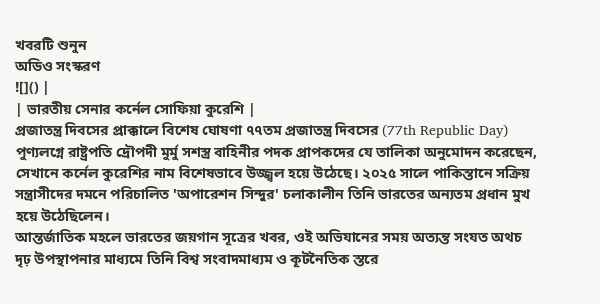খবরটি শুনুন
অডিও সংস্করণ
![]() |
| ভারতীয় সেনার কর্নেল সোফিয়া কুরেশি |
প্রজাতন্ত্র দিবসের প্রাক্কালে বিশেষ ঘোষণা ৭৭তম প্রজাতন্ত্র দিবসের (77th Republic Day) পুণ্যলগ্নে রাষ্ট্রপতি দ্রৌপদী মুর্মু সশস্ত্র বাহিনীর পদক প্রাপকদের যে তালিকা অনুমোদন করেছেন, সেখানে কর্নেল কুরেশির নাম বিশেষভাবে উজ্জ্বল হয়ে উঠেছে। ২০২৫ সালে পাকিস্তানে সক্রিয় সন্ত্রাসীদের দমনে পরিচালিত 'অপারেশন সিন্দুর' চলাকালীন তিনি ভারতের অন্যতম প্রধান মুখ হয়ে উঠেছিলেন।
আন্তর্জাতিক মহলে ভারতের জয়গান সূত্রের খবর, ওই অভিযানের সময় অত্যন্ত সংযত অথচ দৃঢ় উপস্থাপনার মাধ্যমে তিনি বিশ্ব সংবাদমাধ্যম ও কূটনৈতিক স্তরে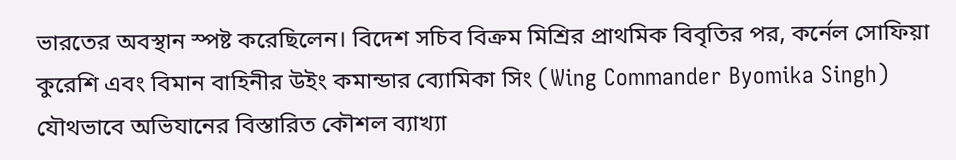ভারতের অবস্থান স্পষ্ট করেছিলেন। বিদেশ সচিব বিক্রম মিশ্রির প্রাথমিক বিবৃতির পর, কর্নেল সোফিয়া কুরেশি এবং বিমান বাহিনীর উইং কমান্ডার ব্যোমিকা সিং (Wing Commander Byomika Singh) যৌথভাবে অভিযানের বিস্তারিত কৌশল ব্যাখ্যা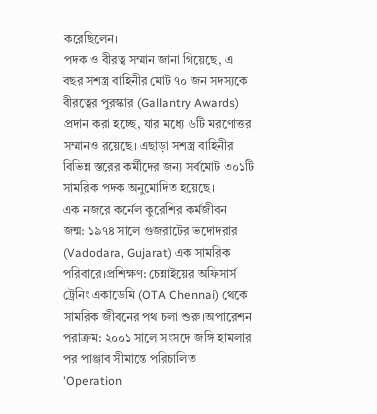করেছিলেন।
পদক ও বীরত্ব সম্মান জানা গিয়েছে, এ বছর সশস্ত্র বাহিনীর মোট ৭০ জন সদস্যকে বীরত্বের পুরস্কার (Gallantry Awards) প্রদান করা হচ্ছে, যার মধ্যে ৬টি মরণোত্তর সম্মানও রয়েছে। এছাড়া সশস্ত্র বাহিনীর বিভিন্ন স্তরের কর্মীদের জন্য সর্বমোট ৩০১টি সামরিক পদক অনুমোদিত হয়েছে।
এক নজরে কর্নেল কুরেশির কর্মজীবন
জন্ম: ১৯৭৪ সালে গুজরাটের ভদোদরার (Vadodara, Gujarat) এক সামরিক পরিবারে।প্রশিক্ষণ: চেন্নাইয়ের অফিসার্স ট্রেনিং একাডেমি (OTA Chennai) থেকে সামরিক জীবনের পথ চলা শুরু।অপারেশন পরাক্রম: ২০০১ সালে সংসদে জঙ্গি হামলার পর পাঞ্জাব সীমান্তে পরিচালিত 'Operation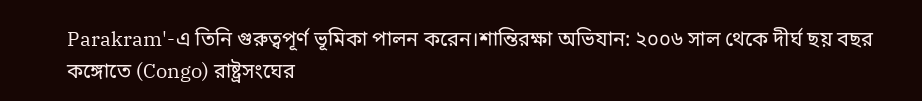Parakram'-এ তিনি গুরুত্বপূর্ণ ভূমিকা পালন করেন।শান্তিরক্ষা অভিযান: ২০০৬ সাল থেকে দীর্ঘ ছয় বছর কঙ্গোতে (Congo) রাষ্ট্রসংঘের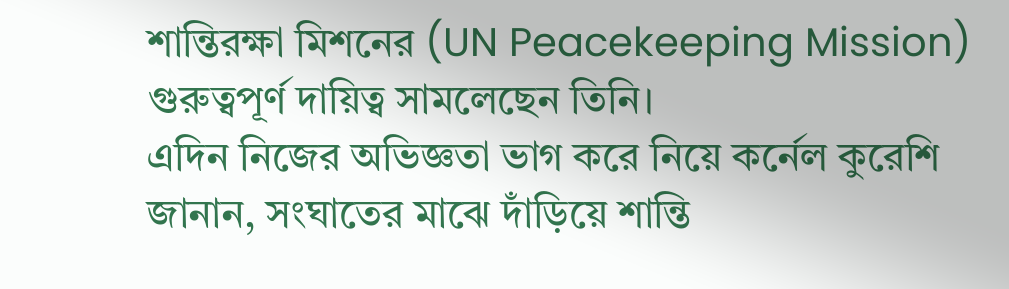শান্তিরক্ষা মিশনের (UN Peacekeeping Mission) গুরুত্বপূর্ণ দায়িত্ব সামলেছেন তিনি।
এদিন নিজের অভিজ্ঞতা ভাগ করে নিয়ে কর্নেল কুরেশি জানান, সংঘাতের মাঝে দাঁড়িয়ে শান্তি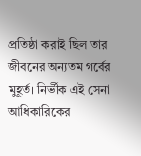প্রতিষ্ঠা করাই ছিল তার জীবনের অন্যতম গর্বের মুহূর্ত। নির্ভীক এই সেনা আধিকারিকের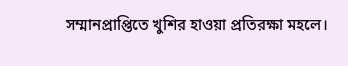সম্মানপ্রাপ্তিতে খুশির হাওয়া প্রতিরক্ষা মহলে।